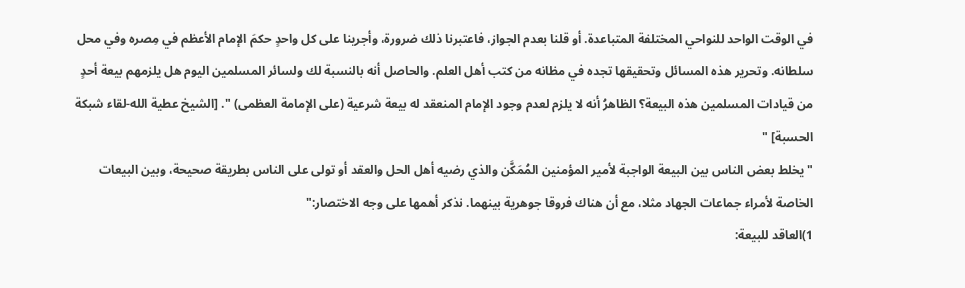في الوقت الواحد للنواحي المختلفة المتباعدة. أو قلنا بعدم الجواز، فاعتبرنا ذلك ضرورة، وأجرينا على كل واحدٍ حكمَ الإمام الأعظم في مِصره وفي محل سلطانه. وتحرير هذه المسائل وتحقيقها تجده في مظانه من كتب أهل العلم. والحاصل أنه بالنسبة لك ولسائر المسلمين اليوم هل يلزمهم بيعة أحدٍ من قيادات المسلمين هذه البيعة؟ الظاهرُ أنه لا يلزم لعدم وجود الإمام المنعقد له بيعة شرعية (على الإمامة العظمى) ". [الشيخ عطية الله-لقاء شبكة الحسبة] "
"يخلط بعض الناس بين البيعة الواجبة لأمير المؤمنين المُمَكَّن والذي رضيه أهل الحل والعقد أو تولى على الناس بطريقة صحيحة، وبين البيعات الخاصة لأمراء جماعات الجهاد مثلا، مع أن هناك فروقا جوهرية بينهما. نذكر أهمها على وجه الاختصار:"
1)العاقد للبيعة: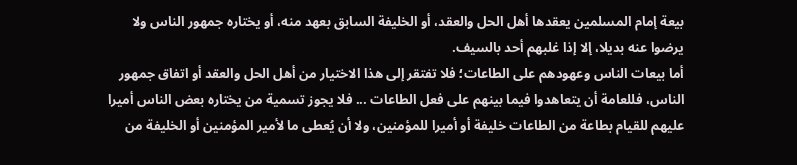بيعة إمام المسلمين يعقدها أهل الحل والعقد، أو الخليفة السابق بعهد منه، أو يختاره جمهور الناس ولا يرضوا عنه بديلا، إلا إذا غلبهم أحد بالسيف.
أما بيعات الناس وعهودهم على الطاعات؛ فلا تفتقر إلى هذا الاختيار من أهل الحل والعقد أو اتفاق جمهور الناس، فللعامة أن يتعاهدوا فيما بينهم على فعل الطاعات ... فلا يجوز تسمية من يختاره بعض الناس أميرا عليهم للقيام بطاعة من الطاعات خليفة أو أميرا للمؤمنين، ولا أن يُعطى ما لأمير المؤمنين أو الخليفة من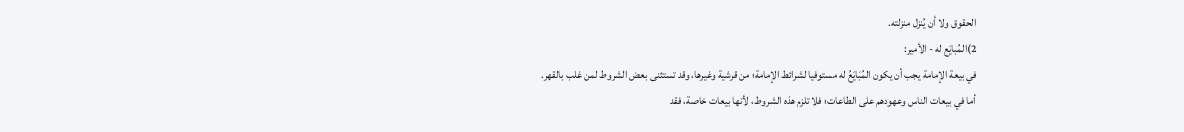الحقوق ولا أن يُنزل منزلته.
2)المُبايَع له - الأمير:
في بيعة الإمامة يجب أن يكون المُبَايَعُ له مستوفيا لشرائط الإمامة؛ من قرشية وغيرها، وقد تستثنى بعض الشروط لمن غلب بالقهر.
أما في بيعات الناس وعهودهم على الطاعات؛ فلا تلزم هذه الشروط، لأنها بيعات خاصة، فقد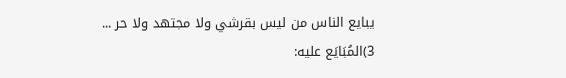يبايع الناس من ليس بقرشي ولا مجتهد ولا حر ...
3)المُبَايَع عليه: